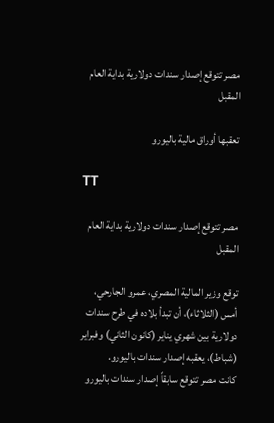مصر تتوقع إصدار سندات دولارية بداية العام المقبل

تعقبها أوراق مالية باليورو

TT

مصر تتوقع إصدار سندات دولارية بداية العام المقبل

توقع وزير المالية المصري، عمرو الجارحي، أمس (الثلاثاء)، أن تبدأ بلاده في طرح سندات دولارية بين شهري يناير (كانون الثاني) وفبراير (شباط)، يعقبه إصدار سندات باليورو.
كانت مصر تتوقع سابقاً إصدار سندات باليورو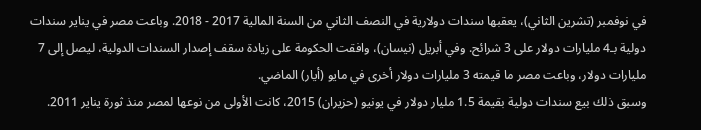في نوفمبر (تشرين الثاني)، يعقبها سندات دولارية في النصف الثاني من السنة المالية 2017 - 2018. وباعت مصر في يناير سندات دولية بـ4 مليارات دولار على 3 شرائح. وفي أبريل (نيسان)، وافقت الحكومة على زيادة سقف إصدار السندات الدولية، ليصل إلى 7 مليارات دولار، وباعت مصر ما قيمته 3 مليارات دولار أخرى في مايو (أيار) الماضي.
وسبق ذلك بيع سندات دولية بقيمة 1.5 مليار دولار في يونيو (حزيران) 2015، كانت الأولى من نوعها لمصر منذ ثورة يناير 2011.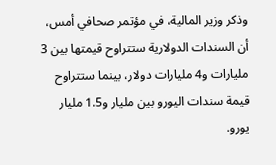وذكر وزير المالية، في مؤتمر صحافي أمس، أن السندات الدولارية ستتراوح قيمتها بين 3 مليارات و4 مليارات دولار، بينما ستتراوح قيمة سندات اليورو بين مليار و1.5 مليار يورو.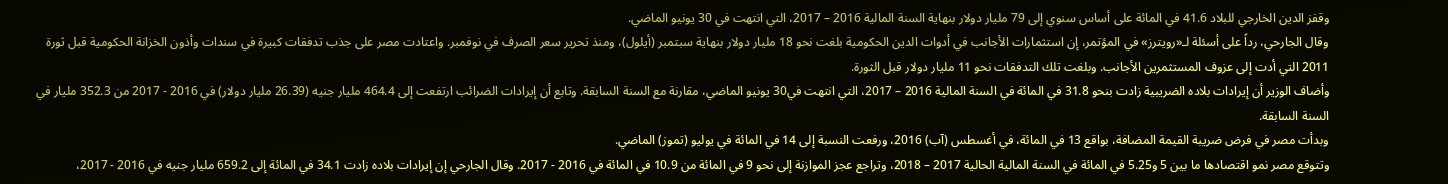وقفز الدين الخارجي للبلاد 41.6 في المائة على أساس سنوي إلى 79 مليار دولار بنهاية السنة المالية 2016 – 2017، التي انتهت في 30 يونيو الماضي.
وقال الجارحي، رداً على أسئلة لـ«رويترز» في المؤتمر، إن استثمارات الأجانب في أدوات الدين الحكومية بلغت نحو 18 مليار دولار بنهاية سبتمبر (أيلول)، ومنذ تحرير سعر الصرف في نوفمبر. واعتادت مصر على جذب تدفقات كبيرة في سندات وأذون الخزانة الحكومية قبل ثورة 2011 التي أدت إلى عزوف المستثمرين الأجانب. وبلغت تلك التدفقات نحو 11 مليار دولار قبل الثورة.
وأضاف الوزير أن إيرادات بلاده الضريبية زادت بنحو 31.8 في المائة في السنة المالية 2016 – 2017، التي انتهت في30 يونيو الماضي، مقارنة مع السنة السابقة. وتابع أن إيرادات الضرائب ارتفعت إلى 464.4 مليار جنيه (26.39 مليار دولار) في 2016 - 2017 من 352.3 مليار في السنة السابقة.
وبدأت مصر في فرض ضريبة القيمة المضافة، بواقع 13 في المائة، في أغسطس (آب) 2016، ورفعت النسبة إلى 14 في المائة في يوليو (تموز) الماضي.
وتتوقع مصر نمو اقتصادها ما بين 5 و5.25 في المائة في السنة المالية الحالية 2017 – 2018، وتراجع عجز الموازنة إلى نحو 9 في المائة من 10.9 في المائة في 2016 - 2017. وقال الجارحي إن إيرادات بلاده زادت 34.1 في المائة إلى 659.2 مليار جنيه في 2016 - 2017،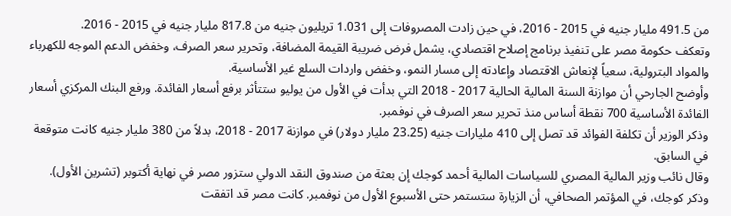من 491.5 مليار جنيه في 2015 - 2016، في حين زادت المصروفات إلى 1.031 تريليون جنيه من 817.8 مليار جنيه في 2015 - 2016.
وتعكف حكومة مصر على تنفيذ برنامج إصلاح اقتصادي، يشمل فرض ضريبة القيمة المضافة، وتحرير سعر الصرف، وخفض الدعم الموجه للكهرباء والمواد البترولية، سعياً لإنعاش الاقتصاد وإعادته إلى مسار النمو، وخفض واردات السلع غير الأساسية.
وأوضح الجارحي أن موازنة السنة المالية الحالية 2017 - 2018 التي بدأت في الأول من يوليو ستتأثر برفع أسعار الفائدة. ورفع البنك المركزي أسعار الفائدة الأساسية 700 نقطة أساس منذ تحرير سعر الصرف في نوفمبر.
وذكر الوزير أن تكلفة الفوائد قد تصل إلى 410 مليارات جنيه (23.25 مليار دولار) في موازنة 2017 - 2018، بدلاً من 380 مليار جنيه كانت متوقعة في السابق.
وقال نائب وزير المالية المصري للسياسات المالية أحمد كوجك إن بعثة من صندوق النقد الدولي ستزور مصر في نهاية أكتوبر (تشرين الأول). وذكر كوجك، في المؤتمر الصحافي، أن الزيارة ستستمر حتى الأسبوع الأول من نوفمبر. كانت مصر قد اتفقت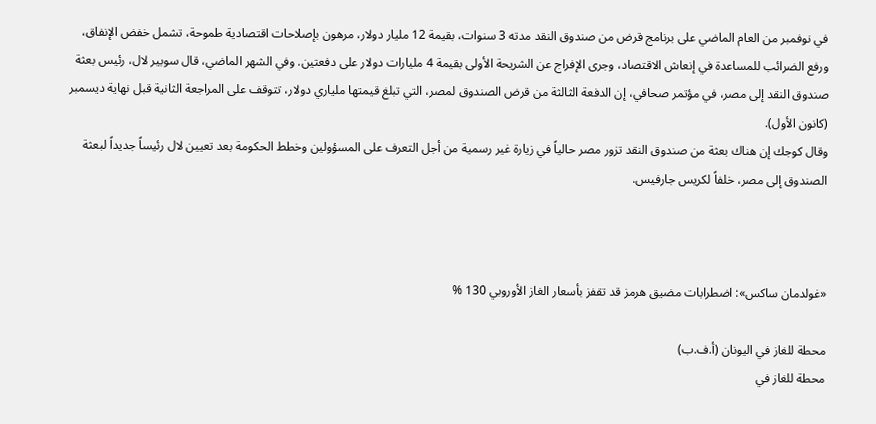في نوفمبر من العام الماضي على برنامج قرض من صندوق النقد مدته 3 سنوات، بقيمة 12 مليار دولار، مرهون بإصلاحات اقتصادية طموحة، تشمل خفض الإنفاق، ورفع الضرائب للمساعدة في إنعاش الاقتصاد، وجرى الإفراج عن الشريحة الأولى بقيمة 4 مليارات دولار على دفعتين. وفي الشهر الماضي، قال سوبير لال، رئيس بعثة صندوق النقد إلى مصر، في مؤتمر صحافي، إن الدفعة الثالثة من قرض الصندوق لمصر، التي تبلغ قيمتها ملياري دولار، تتوقف على المراجعة الثانية قبل نهاية ديسمبر (كانون الأول).
وقال كوجك إن هناك بعثة من صندوق النقد تزور مصر حالياً في زيارة غير رسمية من أجل التعرف على المسؤولين وخطط الحكومة بعد تعيين لال رئيساً جديداً لبعثة الصندوق إلى مصر، خلفاً لكريس جارفيس.



«غولدمان ساكس»: اضطرابات مضيق هرمز قد تقفز بأسعار الغاز الأوروبي 130 %

محطة للغاز في اليونان (أ.ف.ب)
محطة للغاز في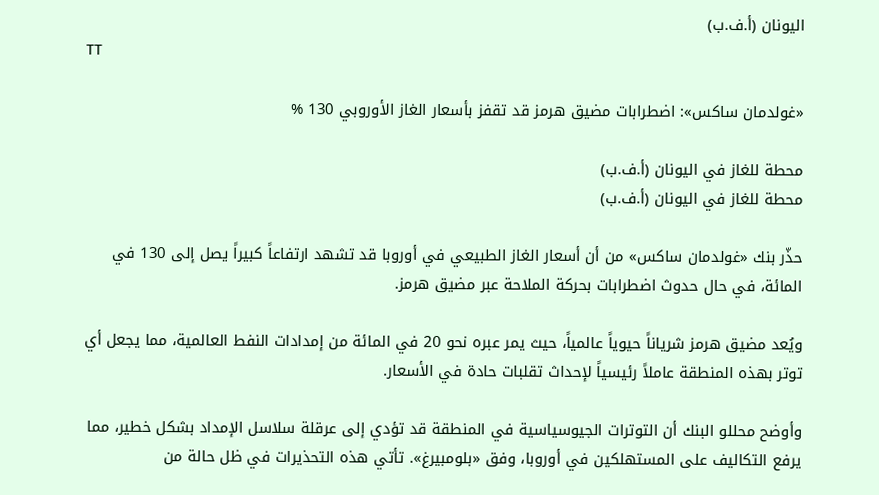اليونان (أ.ف.ب)
TT

«غولدمان ساكس»: اضطرابات مضيق هرمز قد تقفز بأسعار الغاز الأوروبي 130 %

محطة للغاز في اليونان (أ.ف.ب)
محطة للغاز في اليونان (أ.ف.ب)

حذّر بنك «غولدمان ساكس» من أن أسعار الغاز الطبيعي في أوروبا قد تشهد ارتفاعاً كبيراً يصل إلى 130 في المائة، في حال حدوث اضطرابات بحركة الملاحة عبر مضيق هرمز.

ويُعد مضيق هرمز شرياناً حيوياً عالمياً، حيث يمر عبره نحو 20 في المائة من إمدادات النفط العالمية، مما يجعل أي توتر بهذه المنطقة عاملاً رئيسياً لإحداث تقلبات حادة في الأسعار.

وأوضح محللو البنك أن التوترات الجيوسياسية في المنطقة قد تؤدي إلى عرقلة سلاسل الإمداد بشكل خطير، مما يرفع التكاليف على المستهلكين في أوروبا، وفق «بلومبيرغ». تأتي هذه التحذيرات في ظل حالة من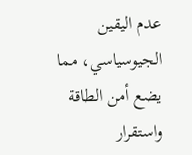عدم اليقين الجيوسياسي، مما يضع أمن الطاقة واستقرار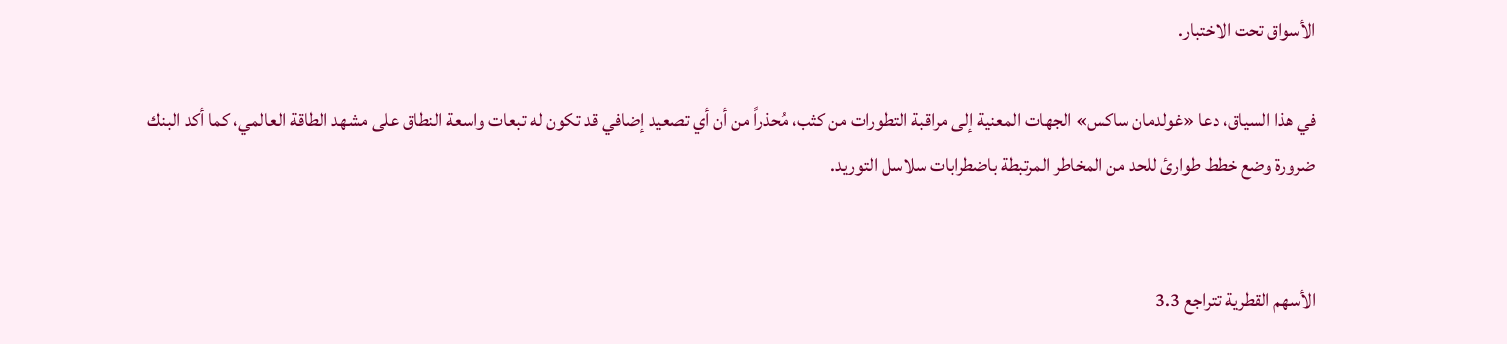الأسواق تحت الاختبار.

في هذا السياق، دعا «غولدمان ساكس» الجهات المعنية إلى مراقبة التطورات من كثب، مُحذراً من أن أي تصعيد إضافي قد تكون له تبعات واسعة النطاق على مشهد الطاقة العالمي، كما أكد البنك ضرورة وضع خطط طوارئ للحد من المخاطر المرتبطة باضطرابات سلاسل التوريد.


الأسهم القطرية تتراجع 3.3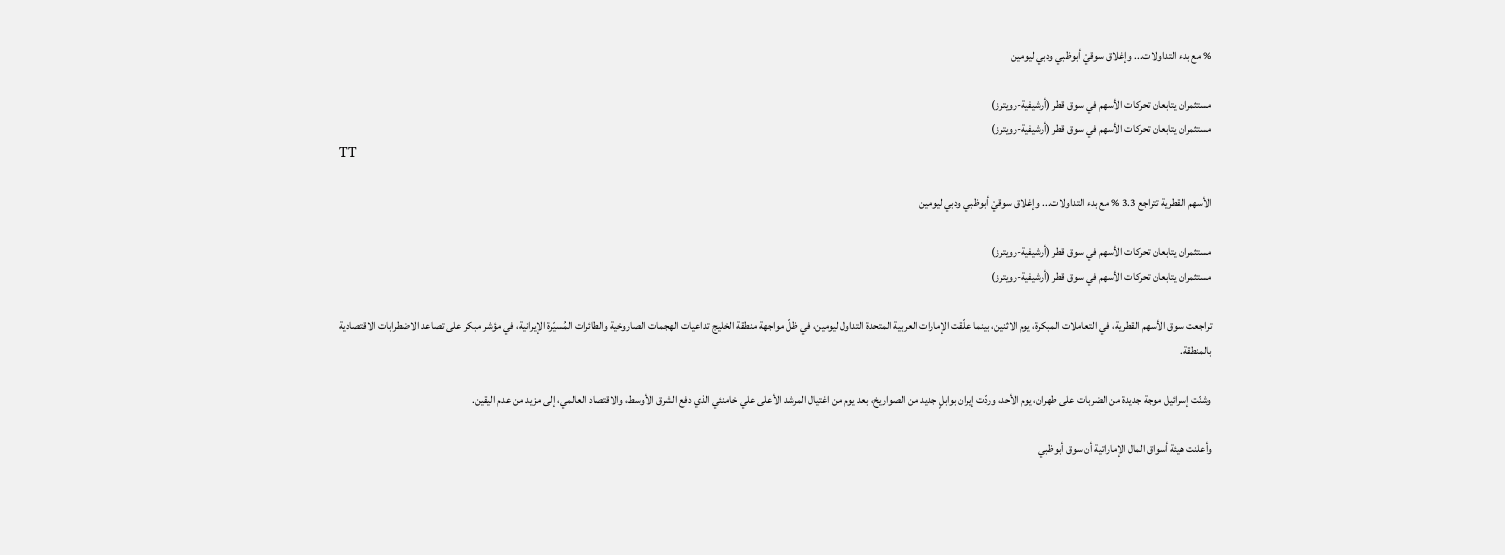% مع بدء التداولات... وإغلاق سوقيْ أبوظبي ودبي ليومين

مستثمران يتابعان تحركات الأسهم في سوق قطر (أرشيفية-رويترز)
مستثمران يتابعان تحركات الأسهم في سوق قطر (أرشيفية-رويترز)
TT

الأسهم القطرية تتراجع 3.3 % مع بدء التداولات... وإغلاق سوقيْ أبوظبي ودبي ليومين

مستثمران يتابعان تحركات الأسهم في سوق قطر (أرشيفية-رويترز)
مستثمران يتابعان تحركات الأسهم في سوق قطر (أرشيفية-رويترز)

تراجعت سوق الأسهم القطرية، في التعاملات المبكرة، يوم الاثنين، بينما علّقت الإمارات العربية المتحدة التداول ليومين، في ظلّ مواجهة منطقة الخليج تداعيات الهجمات الصاروخية والطائرات المُسيّرة الإيرانية، في مؤشر مبكر على تصاعد الاضطرابات الاقتصادية بالمنطقة.

وشنّت إسرائيل موجة جديدة من الضربات على طهران، يوم الأحد، وردّت إيران بوابلٍ جديد من الصواريخ، بعد يوم من اغتيال المرشد الأعلى علي خامنئي الذي دفع الشرق الأوسط، والاقتصاد العالمي، إلى مزيد من عدم اليقين.

وأعلنت هيئة أسواق المال الإماراتية أن سوق أبوظبي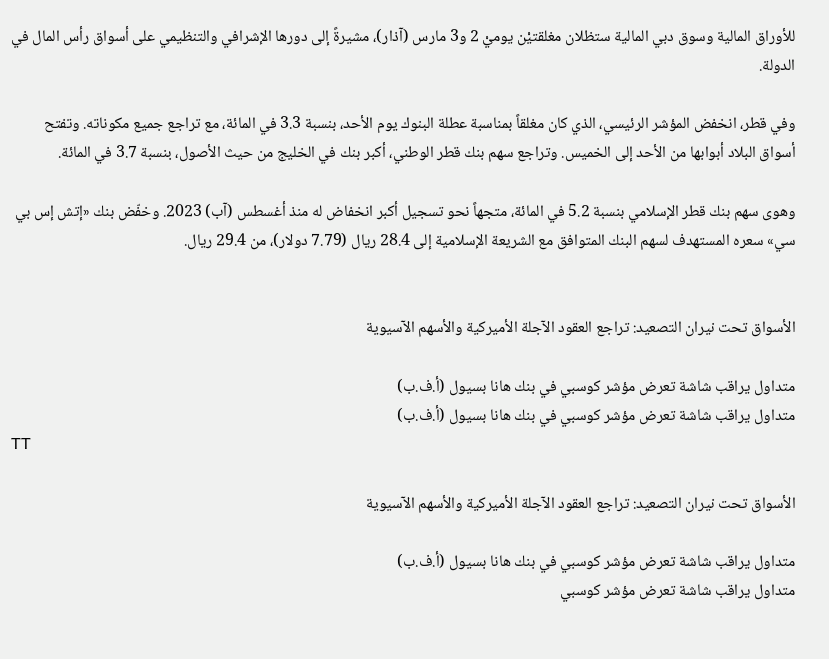للأوراق المالية وسوق دبي المالية ستظلان مغلقتيْن يوميْ 2 و3 مارس (آذار)، مشيرةً إلى دورها الإشرافي والتنظيمي على أسواق رأس المال في الدولة.

وفي قطر، انخفض المؤشر الرئيسي، الذي كان مغلقاً بمناسبة عطلة البنوك يوم الأحد، بنسبة 3.3 في المائة، مع تراجع جميع مكوناته. وتفتح أسواق البلاد أبوابها من الأحد إلى الخميس. وتراجع سهم بنك قطر الوطني، أكبر بنك في الخليج من حيث الأصول، بنسبة 3.7 في المائة.

وهوى سهم بنك قطر الإسلامي بنسبة 5.2 في المائة، متجهاً نحو تسجيل أكبر انخفاض له منذ أغسطس (آب) 2023. وخفّض بنك «إتش إس بي سي» سعره المستهدف لسهم البنك المتوافق مع الشريعة الإسلامية إلى 28.4 ريال (7.79 دولار)، من 29.4 ريال.


الأسواق تحت نيران التصعيد: تراجع العقود الآجلة الأميركية والأسهم الآسيوية

متداول يراقب شاشة تعرض مؤشر كوسبي في بنك هانا بسيول (أ.ف.ب)
متداول يراقب شاشة تعرض مؤشر كوسبي في بنك هانا بسيول (أ.ف.ب)
TT

الأسواق تحت نيران التصعيد: تراجع العقود الآجلة الأميركية والأسهم الآسيوية

متداول يراقب شاشة تعرض مؤشر كوسبي في بنك هانا بسيول (أ.ف.ب)
متداول يراقب شاشة تعرض مؤشر كوسبي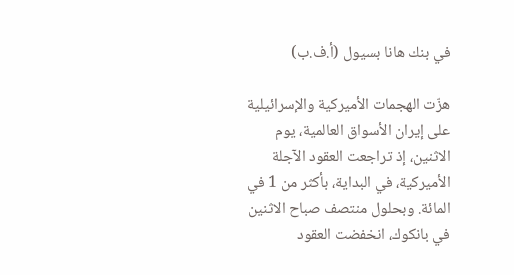في بنك هانا بسيول (أ.ف.ب)

هزّت الهجمات الأميركية والإسرائيلية على إيران الأسواق العالمية، يوم الاثنين، إذ تراجعت العقود الآجلة الأميركية، في البداية، بأكثر من 1 في المائة. وبحلول منتصف صباح الاثنين في بانكوك، انخفضت العقود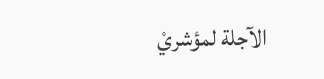الآجلة لمؤشريْ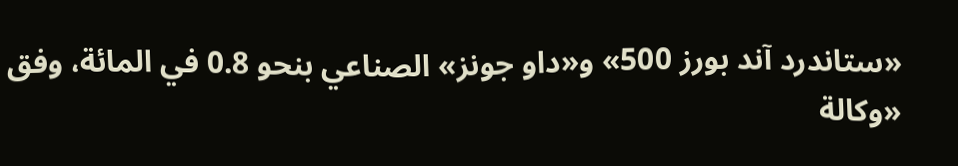«ستاندرد آند بورز 500» و«داو جونز» الصناعي بنحو 0.8 في المائة، وفق «وكالة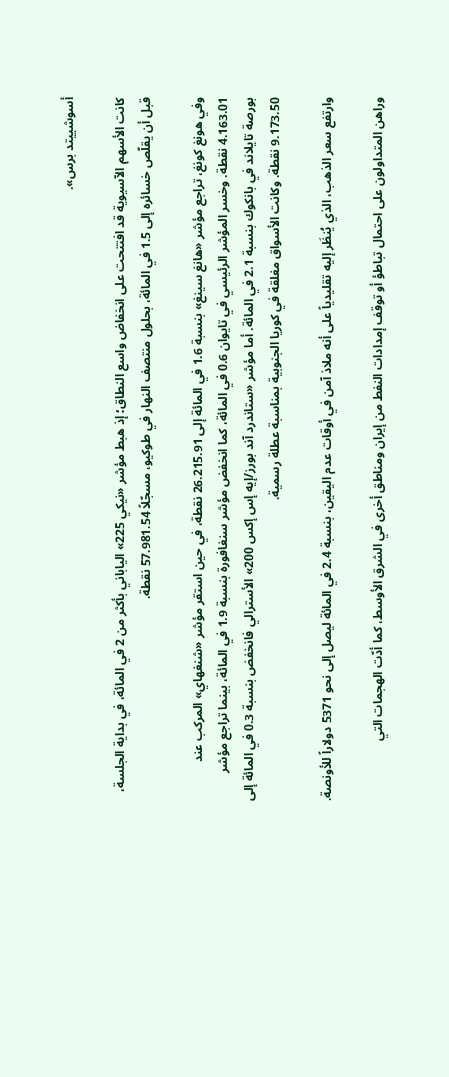أسوشييتد برس».

كانت الأسهم الآسيوية قد افتتحت على انخفاض واسع النطاق؛ إذ هبط مؤشر «نيكي 225» الياباني بأكثر من 2 في المائة، في بداية الجلسة، قبل أن يقلّص خسائره إلى 1.5 في المائة، بحلول منتصف النهار في طوكيو، مسجّلاً 57.981.54 نقطة.

وفي هونغ كونغ، تراجع مؤشر «هانغ سينغ» بنسبة 1.6 في المائة إلى 26.215.91 نقطة، في حين استقر مؤشر «شنغهاي» المركب عند 4.163.01 نقطة. وخسر المؤشر الرئيسي في تايوان 0.6 في المائة، كما انخفض مؤشر سنغافورة بنسبة 1.9 في المائة، بينما تراجع مؤشر بورصة تايلاند في بانكوك بنسبة 2.1 في المائة. أما مؤشر «ستاندرد آند بورز/إيه إس إكس 200» الأسترالي فانخفض بنسبة 0.3 في المائة إلى 9.173.50 نقطة. وكانت الأسواق مغلقة في كوريا الجنوبية بمناسبة عطلة رسمية.

وارتفع سعر الذهب، الذي يُنظَر إليه تقليدياً على أنه ملاذ آمن في أوقات عدم اليقين، بنسبة 2.4 في المائة ليصل إلى نحو 5371 دولاراً للأونصة.

وراهن المتداولون على احتمال تباطؤ أو توقف إمدادات النفط من إيران ومناطق أخرى في الشرق الأوسط، كما أدّت الهجمات التي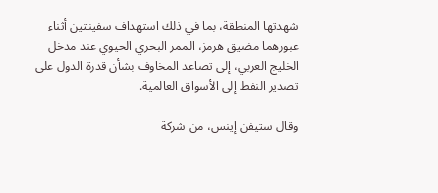شهدتها المنطقة، بما في ذلك استهداف سفينتين أثناء عبورهما مضيق هرمز، الممر البحري الحيوي عند مدخل الخليج العربي، إلى تصاعد المخاوف بشأن قدرة الدول على تصدير النفط إلى الأسواق العالمية.

وقال ستيفن إينس، من شركة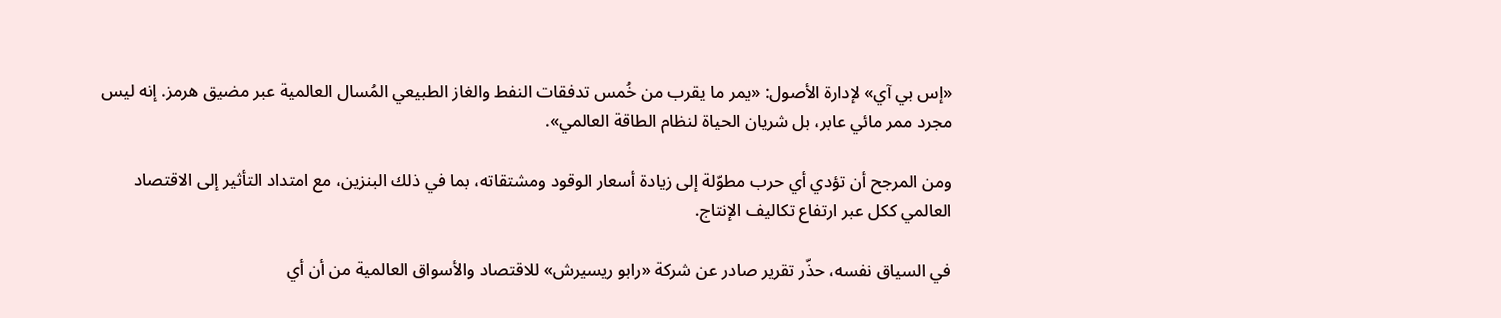«إس بي آي» لإدارة الأصول: «يمر ما يقرب من خُمس تدفقات النفط والغاز الطبيعي المُسال العالمية عبر مضيق هرمز. إنه ليس مجرد ممر مائي عابر، بل شريان الحياة لنظام الطاقة العالمي».

ومن المرجح أن تؤدي أي حرب مطوّلة إلى زيادة أسعار الوقود ومشتقاته، بما في ذلك البنزين، مع امتداد التأثير إلى الاقتصاد العالمي ككل عبر ارتفاع تكاليف الإنتاج.

في السياق نفسه، حذّر تقرير صادر عن شركة «رابو ريسيرش» للاقتصاد والأسواق العالمية من أن أي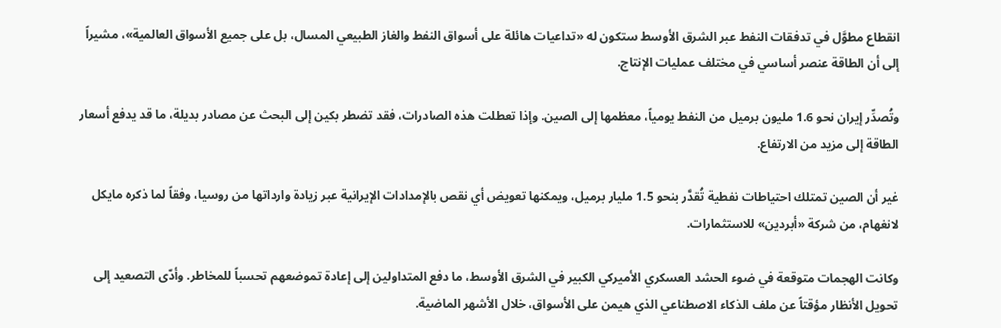انقطاع مطوَّل في تدفقات النفط عبر الشرق الأوسط ستكون له «تداعيات هائلة على أسواق النفط والغاز الطبيعي المسال، بل على جميع الأسواق العالمية»، مشيراً إلى أن الطاقة عنصر أساسي في مختلف عمليات الإنتاج.

وتُصدِّر إيران نحو 1.6 مليون برميل من النفط يومياً، معظمها إلى الصين. وإذا تعطلت هذه الصادرات، فقد تضطر بكين إلى البحث عن مصادر بديلة، ما قد يدفع أسعار الطاقة إلى مزيد من الارتفاع.

غير أن الصين تمتلك احتياطات نفطية تُقدَّر بنحو 1.5 مليار برميل، ويمكنها تعويض أي نقص بالإمدادات الإيرانية عبر زيادة وارداتها من روسيا، وفقاً لما ذكره مايكل لانغهام، من شركة «أبردين» للاستثمارات.

وكانت الهجمات متوقعة في ضوء الحشد العسكري الأميركي الكبير في الشرق الأوسط، ما دفع المتداولين إلى إعادة تموضعهم تحسباً للمخاطر. وأدّى التصعيد إلى تحويل الأنظار مؤقتاً عن ملف الذكاء الاصطناعي الذي هيمن على الأسواق، خلال الأشهر الماضية.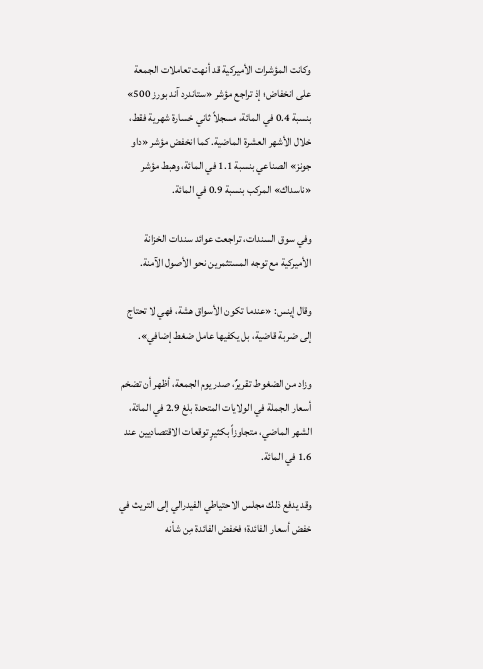وكانت المؤشرات الأميركية قد أنهت تعاملات الجمعة على انخفاض؛ إذ تراجع مؤشر «ستاندرد آند بورز 500» بنسبة 0.4 في المائة، مسجلاً ثاني خسارة شهرية فقط، خلال الأشهر العشرة الماضية. كما انخفض مؤشر «داو جونز» الصناعي بنسبة 1.1 في المائة، وهبط مؤشر «ناسداك» المركب بنسبة 0.9 في المائة.

وفي سوق السندات، تراجعت عوائد سندات الخزانة الأميركية مع توجه المستثمرين نحو الأصول الآمنة.

وقال إينس: «عندما تكون الأسواق هشة، فهي لا تحتاج إلى ضربة قاضية، بل يكفيها عامل ضغط إضافي».

وزاد من الضغوط تقريرٌ، صدر يوم الجمعة، أظهر أن تضخم أسعار الجملة في الولايات المتحدة بلغ 2.9 في المائة، الشهر الماضي، متجاوزاً بكثيرٍ توقعات الاقتصاديين عند 1.6 في المائة.

وقد يدفع ذلك مجلس الاحتياطي الفيدرالي إلى التريث في خفض أسعار الفائدة؛ فخفض الفائدة مِن شأنه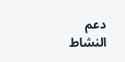دعم النشاط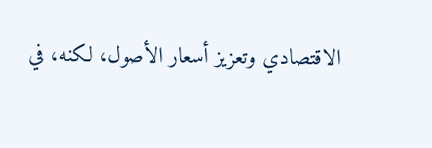الاقتصادي وتعزيز أسعار الأصول، لكنه، في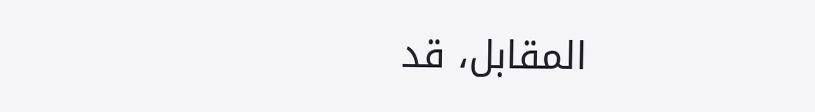المقابل، قد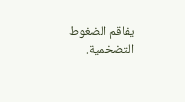يفاقم الضغوط التضخمية.